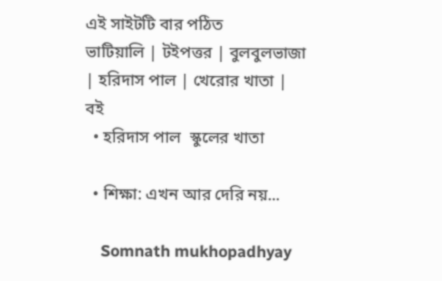এই সাইটটি বার পঠিত
ভাটিয়ালি | টইপত্তর | বুলবুলভাজা | হরিদাস পাল | খেরোর খাতা | বই
  • হরিদাস পাল  স্কুলের খাতা

  • শিক্ষা: এখন আর দেরি নয়...

    Somnath mukhopadhyay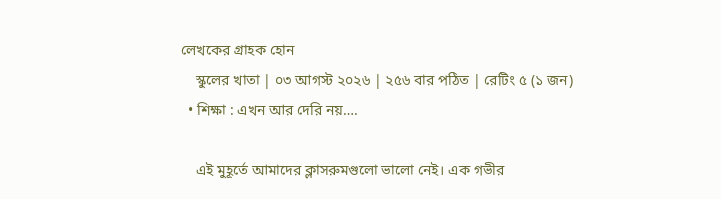লেখকের গ্রাহক হোন
    স্কুলের খাতা | ০৩ আগস্ট ২০২৬ | ২৫৬ বার পঠিত | রেটিং ৫ (১ জন)
  • শিক্ষা : এখন আর দেরি নয়….

    এই মুহূর্তে আমাদের ক্লাসরুমগুলো ভালো নেই। এক গভীর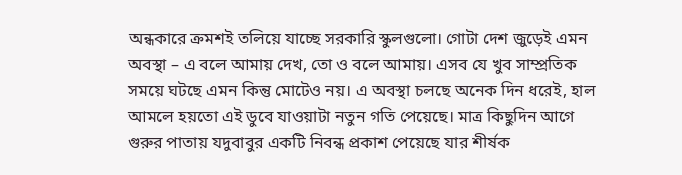অন্ধকারে ক্রমশই তলিয়ে যাচ্ছে সরকারি স্কুলগুলো। গোটা দেশ জুড়েই এমন অবস্থা – এ বলে আমায় দেখ, তো ও বলে আমায়। এসব যে খুব সাম্প্রতিক সময়ে ঘটছে এমন কিন্তু মোটেও নয়। এ অবস্থা চলছে অনেক দিন ধরেই, হাল আমলে হয়তো এই ডুবে যাওয়াটা নতুন গতি পেয়েছে। মাত্র কিছুদিন আগে গুরুর পাতায় যদুবাবুর একটি নিবন্ধ প্রকাশ পেয়েছে যার শীর্ষক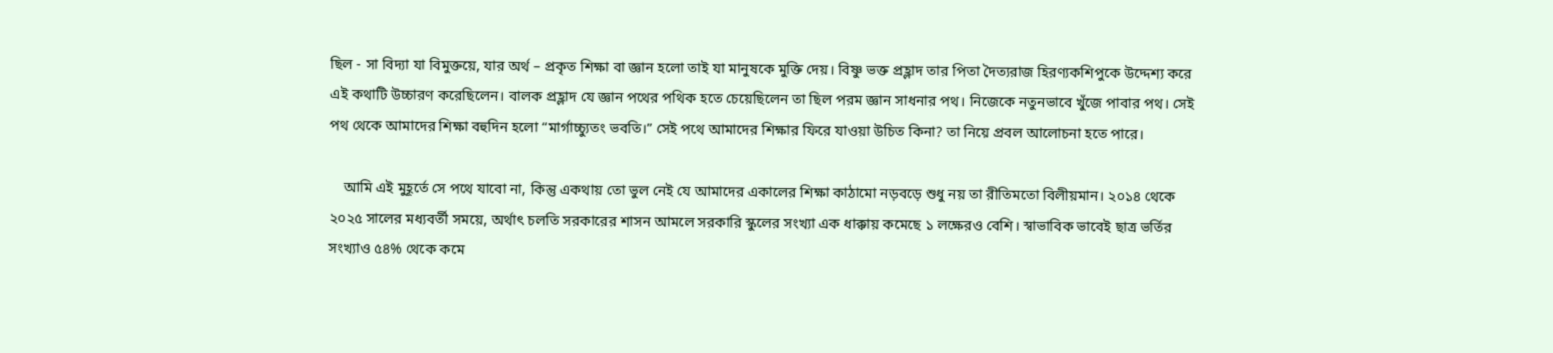ছিল - সা বিদ্যা যা বিমুক্তয়ে, যার অর্থ – প্রকৃত শিক্ষা বা জ্ঞান হলো তাই যা মানুষকে মুক্তি দেয়। বিষ্ণু ভক্ত প্রহ্লাদ তার পিতা দৈত্যরাজ হিরণ্যকশিপুকে উদ্দেশ্য করে এই কথাটি উচ্চারণ করেছিলেন। বালক প্রহ্লাদ যে জ্ঞান পথের পথিক হতে চেয়েছিলেন তা ছিল পরম জ্ঞান সাধনার পথ। নিজেকে নতুনভাবে খুঁজে পাবার পথ। সেই পথ থেকে আমাদের শিক্ষা বহুদিন হলো “মার্গাচ্চ্যুতং ভবতি।” সেই পথে আমাদের শিক্ষার ফিরে যাওয়া উচিত কিনা? তা নিয়ে প্রবল আলোচনা হতে পারে।

    আমি এই মুহূর্তে সে পথে যাবো না, কিন্তু একথায় তো ভুল নেই যে আমাদের একালের শিক্ষা কাঠামো নড়বড়ে শুধু নয় তা রীতিমতো বিলীয়মান। ২০১৪ থেকে ২০২৫ সালের মধ্যবর্তী সময়ে, অর্থাৎ চলতি সরকারের শাসন আমলে সরকারি স্কুলের সংখ্যা এক ধাক্কায় কমেছে ১ লক্ষেরও বেশি। স্বাভাবিক ভাবেই ছাত্র ভর্তির সংখ্যাও ৫৪% থেকে কমে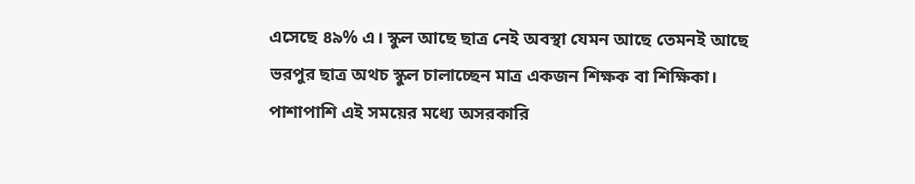এসেছে ৪৯% এ। স্কুল আছে ছাত্র নেই অবস্থা যেমন আছে তেমনই আছে ভরপুর ছাত্র অথচ স্কুল চালাচ্ছেন মাত্র একজন শিক্ষক বা শিক্ষিকা। পাশাপাশি এই সময়ের মধ্যে অসরকারি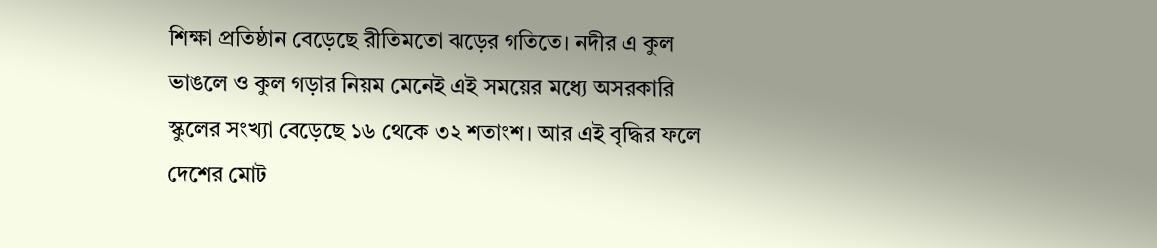শিক্ষা প্রতিষ্ঠান বেড়েছে রীতিমতো ঝড়ের গতিতে। নদীর এ কুল ভাঙলে ও কুল গড়ার নিয়ম মেনেই এই সময়ের মধ্যে অসরকারি স্কুলের সংখ্যা বেড়েছে ১৬ থেকে ৩২ শতাংশ। আর এই বৃদ্ধির ফলে দেশের মোট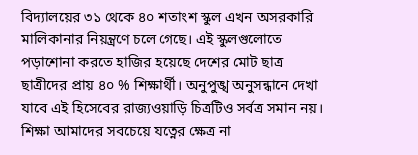বিদ্যালয়ের ৩১ থেকে ৪০ শতাংশ স্কুল এখন অসরকারি মালিকানার নিয়ন্ত্রণে চলে গেছে। এই স্কুলগুলোতে পড়াশোনা করতে হাজির হয়েছে দেশের মোট ছাত্র ছাত্রীদের প্রায় ৪০ % শিক্ষার্থী। অনুপুঙ্খ অনুসন্ধানে দেখা যাবে এই হিসেবের রাজ্য‌ওয়াড়ি চিত্রটিও সর্বত্র সমান নয়। শিক্ষা আমাদের সবচেয়ে যত্নের ক্ষেত্র না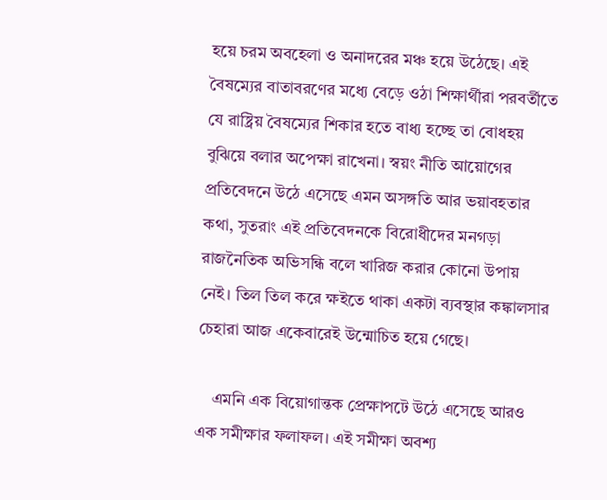হয়ে চরম অবহেলা ও অনাদরের মঞ্চ হয়ে উঠেছে। এই বৈষম্যের বাতাবরণের মধ্যে বেড়ে ওঠা শিক্ষার্থীরা পরবর্তীতে যে রাষ্ট্রিয় বৈষম্যের শিকার হতে বাধ্য হচ্ছে তা বোধহয় বুঝিয়ে বলার অপেক্ষা রাখেনা। স্বয়ং নীতি আয়োগের প্রতিবেদনে উঠে এসেছে এমন অসঙ্গতি আর ভয়াবহতার কথা, সুতরাং এই প্রতিবেদনকে বিরোধীদের মনগড়া রাজনৈতিক অভিসন্ধি বলে খারিজ করার কোনো উপায় নেই। তিল তিল করে ক্ষ‌ইতে থাকা একটা ব্যবস্থার কঙ্কালসার চেহারা আজ একেবারেই উন্মোচিত হয়ে গেছে।

    এমনি এক বিয়োগান্তক প্রেক্ষাপটে উঠে এসেছে আরও এক সমীক্ষার ফলাফল। এই সমীক্ষা অবশ্য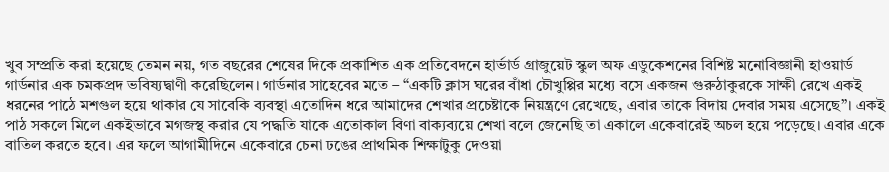খুব সম্প্রতি করা হয়েছে তেমন নয়, গত বছরের শেষের দিকে প্রকাশিত এক প্রতিবেদনে হার্ভার্ড গ্রাজুয়েট স্কুল অফ এডুকেশনের বিশিষ্ট মনোবিজ্ঞানী হাওয়ার্ড গার্ডনার এক চমকপ্রদ ভবিষ্যদ্বাণী করেছিলেন। গার্ডনার সাহেবের মতে – “একটি ক্লাস ঘরের বাঁধা চৌখুপ্পির মধ্যে বসে একজন গুরুঠাকুরকে সাক্ষী রেখে এক‌ই ধরনের পাঠে মশগুল হয়ে থাকার যে সাবেকি ব্যবস্থা এতোদিন ধরে আমাদের শেখার প্রচেষ্টাকে নিয়ন্ত্রণে রেখেছে, এবার তাকে বিদায় দেবার সময় এসেছে”। এক‌ই পাঠ সকলে মিলে এক‌ইভাবে মগজস্থ করার যে পদ্ধতি যাকে এতোকাল বিণা বাক্যব্যয়ে শেখা বলে জেনেছি তা একালে একেবারেই অচল হয়ে পড়েছে। এবার একে বাতিল করতে হবে। এর ফলে আগামীদিনে একেবারে চেনা ঢঙের প্রাথমিক শিক্ষাটুকু দেওয়া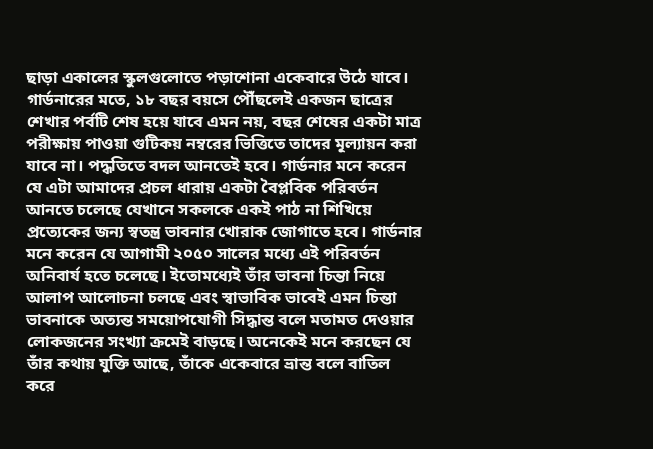ছাড়া একালের স্কুলগুলোতে পড়াশোনা একেবারে উঠে যাবে। গার্ডনারের মতে, ১৮ বছর বয়সে পৌঁছলেই একজন ছাত্রের শেখার পর্বটি শেষ হয়ে যাবে এমন নয়, বছর শেষের একটা মাত্র পরীক্ষায় পাওয়া গুটিকয় নম্বরের ভিত্তিতে তাদের মূল্যায়ন করা যাবে না। পদ্ধতিতে বদল আনতেই হবে। গার্ডনার মনে করেন যে এটা আমাদের প্রচল ধারায় একটা বৈপ্লবিক পরিবর্তন আনতে চলেছে যেখানে সকলকে এক‌ই পাঠ না শিখিয়ে প্রত্যেকের জন্য স্বতন্ত্র ভাবনার খোরাক জোগাতে হবে। গার্ডনার মনে করেন যে আগামী ২০৫০ সালের মধ্যে এই পরিবর্তন অনিবার্য হতে চলেছে। ইতোমধ্যেই তাঁর ভাবনা চিন্তা নিয়ে আলাপ আলোচনা চলছে এবং স্বাভাবিক ভাবেই এমন চিন্তা ভাবনাকে অত্যন্ত সময়োপযোগী সিদ্ধান্ত বলে মতামত দেওয়ার লোকজনের সংখ্যা ক্রমেই বাড়ছে। অনেকেই মনে করছেন যে তাঁর কথায় যুক্তি আছে, তাঁকে একেবারে ভ্রান্ত বলে বাতিল করে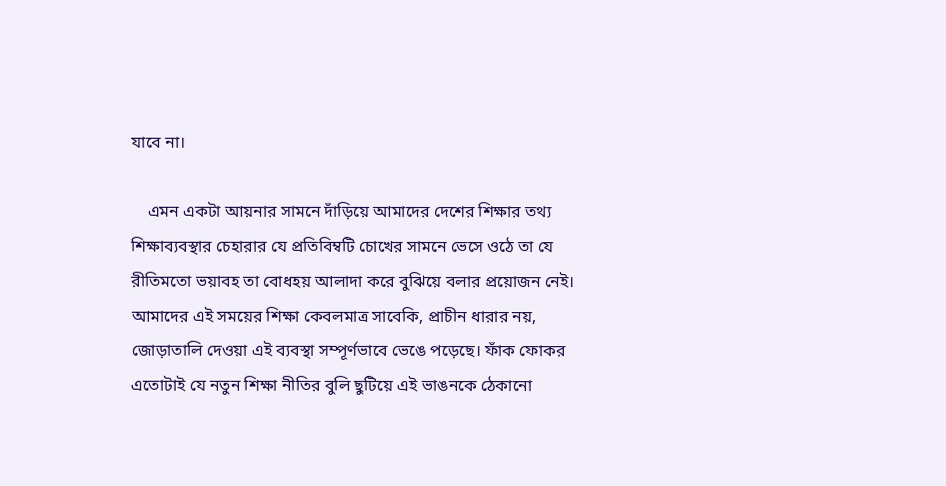যাবে না।

    এমন একটা আয়নার সামনে দাঁড়িয়ে আমাদের দেশের শিক্ষার তথ্য শিক্ষাব্যবস্থার চেহারার যে প্রতিবিম্বটি চোখের সামনে ভেসে ওঠে তা যে রীতিমতো ভয়াবহ তা বোধহয় আলাদা করে বুঝিয়ে বলার প্রয়োজন নেই। আমাদের এই সময়ের শিক্ষা কেবলমাত্র সাবেকি, প্রাচীন ধারার নয়, জোড়াতালি দেওয়া এই ব্যবস্থা সম্পূর্ণভাবে ভেঙে পড়েছে। ফাঁক ফোকর এতোটাই যে নতুন শিক্ষা নীতির বুলি ছুটিয়ে এই ভাঙনকে ঠেকানো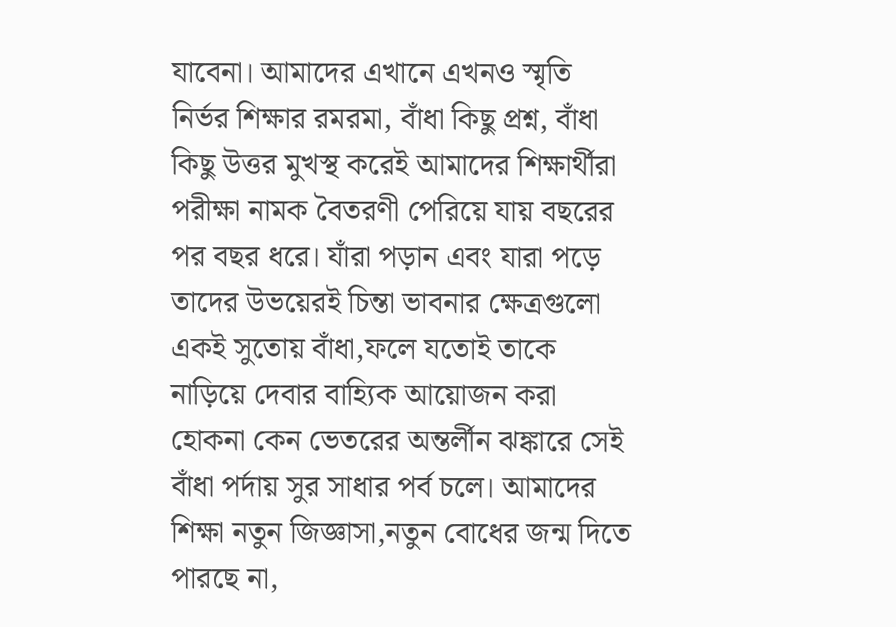যাবেনা। আমাদের এখানে এখন‌ও স্মৃতি নির্ভর শিক্ষার রমরমা, বাঁধা কিছু প্রশ্ন, বাঁধা কিছু উত্তর মুখস্থ করেই আমাদের শিক্ষার্থীরা পরীক্ষা নামক বৈতরণী পেরিয়ে যায় বছরের পর বছর ধরে। যাঁরা পড়ান এবং যারা পড়ে তাদের উভয়েরই চিন্তা ভাবনার ক্ষেত্রগুলো এক‌ই সুতোয় বাঁধা,ফলে যতোই তাকে নাড়িয়ে দেবার বাহ্যিক আয়োজন করা হোকনা কেন ভেতরের অন্তর্লীন ঝঙ্কারে সেই বাঁধা পর্দায় সুর সাধার পর্ব চলে। আমাদের শিক্ষা নতুন জিজ্ঞাসা,নতুন বোধের জন্ম দিতে পারছে না,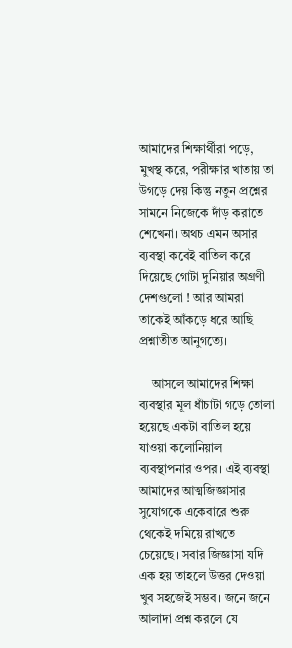আমাদের শিক্ষার্থীরা পড়ে, মুখস্থ করে, পরীক্ষার খাতায় তা উগড়ে দেয় কিন্তু নতুন প্রশ্নের সামনে নিজেকে দাঁড় করাতে শেখেনা। অথচ এমন অসার ব্যবস্থা কবেই বাতিল করে দিয়েছে গোটা দুনিয়ার অগ্রণী দেশগুলো ! আর আমরা তাকেই আঁকড়ে ধরে আছি প্রশ্নাতীত আনুগত্যে।

    আসলে আমাদের শিক্ষা ব্যবস্থার মূল ধাঁচাটা গড়ে তোলা হয়েছে একটা বাতিল হয়ে যাওয়া কলোনিয়াল ব্যবস্থাপনার ওপর। এই ব্যবস্থা আমাদের আত্মজিজ্ঞাসার সুযোগকে একেবারে শুরু থেকেই ‌দমিয়ে রাখতে চেয়েছে। সবার জিজ্ঞাসা যদি এক হয় তাহলে উত্তর দেওয়া খুব সহজেই সম্ভব। জনে জনে আলাদা প্রশ্ন করলে যে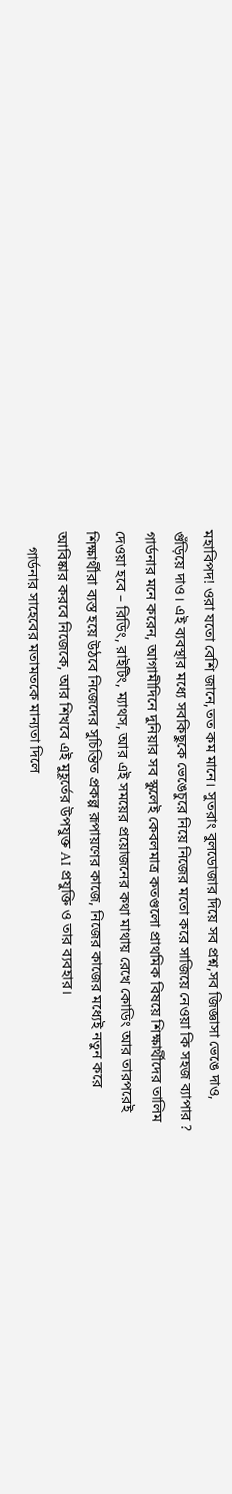মহাবিপদ! ওরা যতো বেশি জানে,তত কম মানে। সুতরাং বুলডোজার দিয়ে সব প্রশ্ন,সব জিজ্ঞাসা ভেঙে দাও, গুঁড়িয়ে দাও। এই ব্যবস্থার মধ্যে সবকিছুকে ভেঙেচুরে নিয়ে নিজের মতো করে সাজিয়ে নেওয়া কি সহজ ব্যাপার ? গার্ডনার মনে করেন, আগামীদিনে দুনিয়ার সব স্কুলেই কেবলমাত্র কতগুলো প্রাথমিক বিষয়ে শিক্ষার্থীদের তালিম দেওয়া হবে – রিডিং, রাইটিং, ম্যাথস, আর এই সময়ের প্রয়োজনের কথা মাথায় রেখে কোডিং আর তারপরেই শিক্ষার্থীরা ব্যস্ত হয়ে উঠবে নিজেদের সুচিন্তিত প্রকল্প রূপায়ণের কাজে, নিজের কাজের মধ্যেই নতুন করে আবিষ্কার করবে নিজেকে, আর শিখবে এই মুহূর্তের উপযুক্ত AI প্রযুক্তি ও তার ব্যবহার।
    গার্ডনার সাহেবের মতামতকে মান্যতা দিলে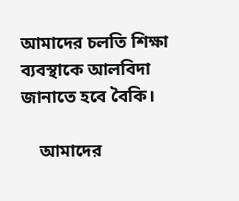আমাদের চলতি শিক্ষা ব্যবস্থাকে আলবিদা জানাতে হবে বৈকি।

    আমাদের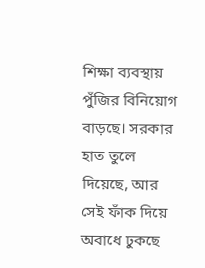শিক্ষা ব্যবস্থায় পুঁজির বিনিয়োগ বাড়ছে। সরকার হাত তুলে দিয়েছে, আর সেই ফাঁক দিয়ে অবাধে ঢুকছে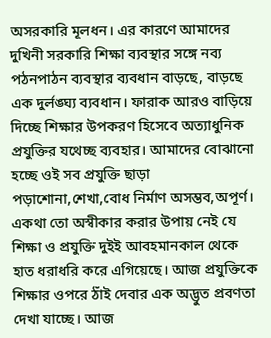অসরকারি মূলধন। এর কারণে আমাদের দুখিনী সরকারি শিক্ষা ব্যবস্থার সঙ্গে নব্য পঠনপাঠন ব্যবস্থার ব্যবধান বাড়ছে, বাড়ছে এক দুর্লঙ্ঘ্য ব্যবধান। ফারাক আরও বাড়িয়ে দিচ্ছে শিক্ষার উপকরণ হিসেবে অত্যাধুনিক প্রযুক্তির যথেচ্ছ ব্যবহার। আমাদের বোঝানো হচ্ছে ওই সব প্রযুক্তি ছাড়া পড়াশোনা,শেখা,বোধ নির্মাণ অসম্ভব,অপূর্ণ। একথা তো অস্বীকার করার উপায় নেই যে শিক্ষা ও প্রযুক্তি দুইই আবহমানকাল থেকে হাত ধরাধরি করে এগিয়েছে। আজ প্রযুক্তিকে শিক্ষার ওপরে ঠাঁই দেবার এক অদ্ভুত প্রবণতা দেখা যাচ্ছে। আজ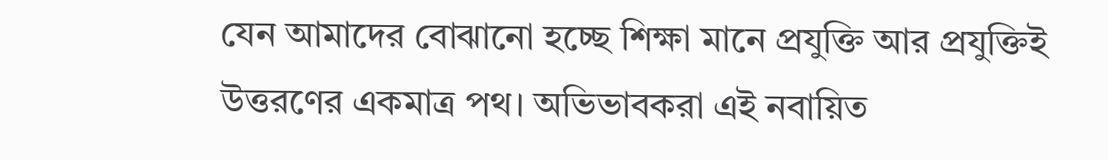যেন আমাদের বোঝানো হচ্ছে শিক্ষা মানে প্রযুক্তি আর প্রযুক্তিই উত্তরণের একমাত্র পথ। অভিভাবকরা এই নবায়িত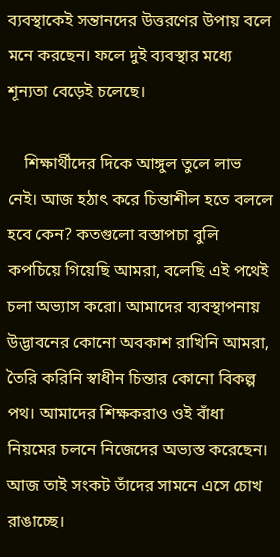ব্যবস্থাকেই সন্তানদের উত্তরণের উপায় বলে মনে করছেন। ফলে দুই ব্যবস্থার মধ্যে শূন্যতা বেড়েই চলেছে।

    শিক্ষার্থীদের দিকে আঙ্গুল তুলে লাভ নেই। আজ হঠাৎ করে চিন্তাশীল হতে বললে হবে কেন? কতগুলো বস্তাপচা বুলি কপচিয়ে গিয়েছি আমরা, বলেছি এই পথেই চলা অভ্যাস করো। আমাদের ব্যবস্থাপনায় উদ্ভাবনের কোনো অবকাশ রাখিনি আমরা, তৈরি করিনি স্বাধীন চিন্তার কোনো বিকল্প পথ। আমাদের শিক্ষকরাও ওই বাঁধা নিয়মের চলনে নিজেদের অভ্যস্ত করেছেন। আজ তাই সংকট তাঁদের সামনে এসে চোখ রাঙাচ্ছে।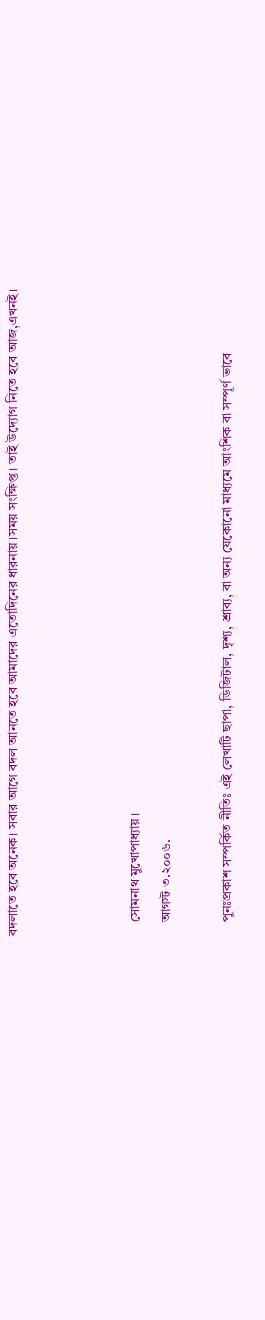বদলাতে হবে অনেক। সবার আগে বদল আনতে হবে আমাদের এতোদিনের ধারনায়।সময় সংক্ষিপ্ত। তাই উদ্যোগ নিতে হবে আজ,এখন‌ই।



    সোমনাথ মুখোপাধ্যায়।
    আগস্ট ৩.২০০৬.

    পুনঃপ্রকাশ সম্পর্কিত নীতিঃ এই লেখাটি ছাপা, ডিজিটাল, দৃশ্য, শ্রাব্য, বা অন্য যেকোনো মাধ্যমে আংশিক বা সম্পূর্ণ ভাবে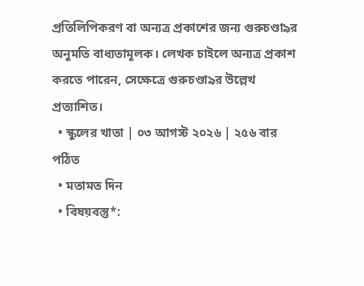প্রতিলিপিকরণ বা অন্যত্র প্রকাশের জন্য গুরুচণ্ডা৯র অনুমতি বাধ্যতামূলক। লেখক চাইলে অন্যত্র প্রকাশ করতে পারেন, সেক্ষেত্রে গুরুচণ্ডা৯র উল্লেখ প্রত্যাশিত।
  • স্কুলের খাতা | ০৩ আগস্ট ২০২৬ | ২৫৬ বার পঠিত
  • মতামত দিন
  • বিষয়বস্তু*: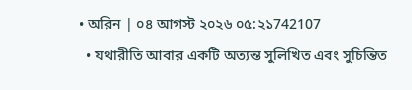• অরিন | ০৪ আগস্ট ২০২৬ ০৫:২১742107
  • যথারীতি আবার একটি অত্যন্ত সুলিখিত এবং সুচিন্তিত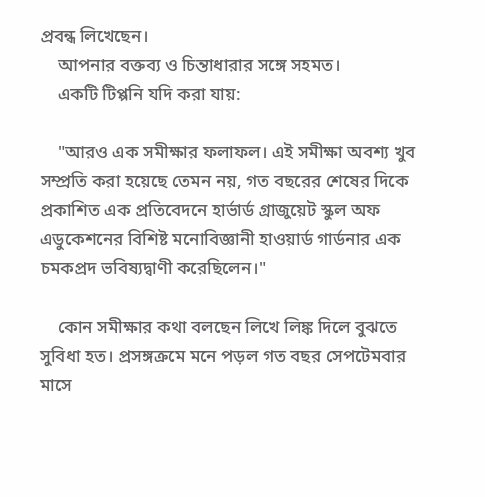প্রবন্ধ লিখেছেন।
    আপনার বক্তব্য ও চিন্তাধারার সঙ্গে সহমত।
    একটি টিপ্পনি যদি করা যায়:

    "আরও এক সমীক্ষার ফলাফল। এই সমীক্ষা অবশ্য খুব সম্প্রতি করা হয়েছে তেমন নয়, গত বছরের শেষের দিকে প্রকাশিত এক প্রতিবেদনে হার্ভার্ড গ্রাজুয়েট স্কুল অফ এডুকেশনের বিশিষ্ট মনোবিজ্ঞানী হাওয়ার্ড গার্ডনার এক চমকপ্রদ ভবিষ্যদ্বাণী করেছিলেন।"

    কোন সমীক্ষার কথা বলছেন লিখে লিঙ্ক দিলে বুঝতে সুবিধা হত। প্রসঙ্গক্রমে মনে পড়ল গত বছর সেপটেমবার মাসে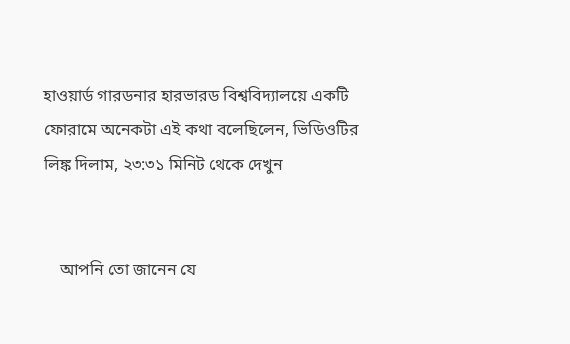হাওয়ার্ড গারডনার হারভারড বিশ্ববিদ্যালয়ে একটি ফোরামে অনেকটা এই কথা বলেছিলেন, ভিডিওটির লিঙ্ক দিলাম, ২৩:৩১ মিনিট থেকে দেখুন


    আপনি তো জানেন যে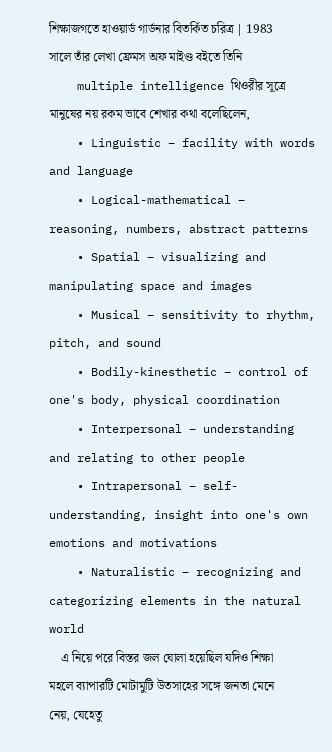শিক্ষাজগতে হাওয়ার্ড গার্ডনার বিতর্কিত চরিত্র | 1983 সালে তাঁর লেখা ফ্রেমস অফ মাইণ্ড বইতে তিনি
    multiple intelligence থিওরীর সূত্রে মানুষের নয় রকম ভাবে শেখার কথা বলেছিলেন,
    • Linguistic – facility with words and language
    • Logical-mathematical – reasoning, numbers, abstract patterns
    • Spatial – visualizing and manipulating space and images
    • Musical – sensitivity to rhythm, pitch, and sound
    • Bodily-kinesthetic – control of one's body, physical coordination
    • Interpersonal – understanding and relating to other people
    • Intrapersonal – self-understanding, insight into one's own emotions and motivations
    • Naturalistic – recognizing and categorizing elements in the natural world
    এ নিয়ে পরে বিস্তর জল ঘোলা হয়েছিল যদিও শিক্ষা মহলে ব্যাপারটি মোটামুটি উতসাহের সঙ্গে জনতা মেনে নেয়, যেহেতু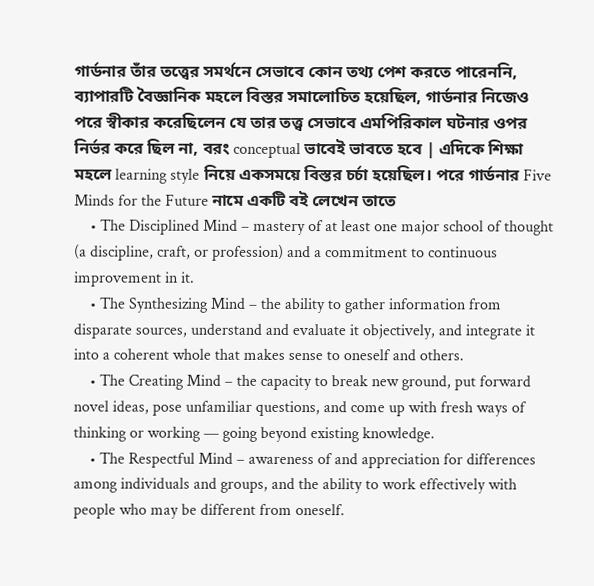গার্ডনার তাঁর তত্ত্বের সমর্থনে সেভাবে কোন তথ্য পেশ করতে পারেননি, ব্যাপারটি বৈজ্ঞানিক মহলে বিস্তর সমালোচিত হয়েছিল, গার্ডনার নিজেও পরে স্বীকার করেছিলেন যে তার তত্ত্ব সেভাবে এমপিরিকাল ঘটনার ওপর নির্ভর করে ছিল না, বরং conceptual ভাবেই ভাবতে হবে | এদিকে শিক্ষা মহলে learning style নিয়ে একসময়ে বিস্তর চর্চা হয়েছিল। পরে গার্ডনার Five Minds for the Future নামে একটি বই লেখেন তাতে
    • The Disciplined Mind – mastery of at least one major school of thought (a discipline, craft, or profession) and a commitment to continuous improvement in it.
    • The Synthesizing Mind – the ability to gather information from disparate sources, understand and evaluate it objectively, and integrate it into a coherent whole that makes sense to oneself and others.
    • The Creating Mind – the capacity to break new ground, put forward novel ideas, pose unfamiliar questions, and come up with fresh ways of thinking or working — going beyond existing knowledge.
    • The Respectful Mind – awareness of and appreciation for differences among individuals and groups, and the ability to work effectively with people who may be different from oneself.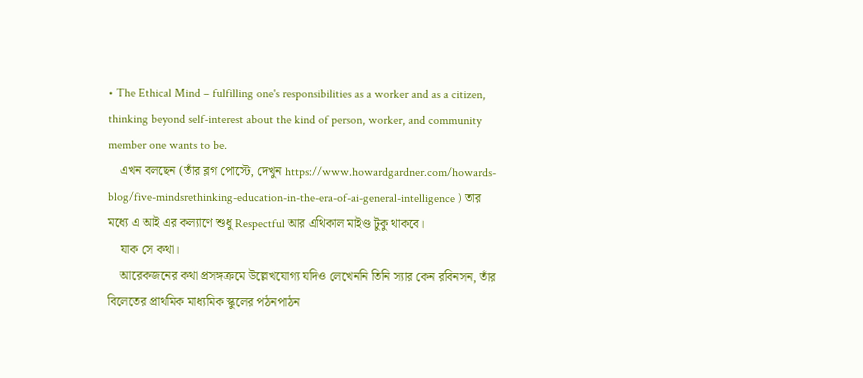• The Ethical Mind – fulfilling one's responsibilities as a worker and as a citizen, thinking beyond self-interest about the kind of person, worker, and community member one wants to be.
    এখন বলছেন (তাঁর ব্লগ পোস্টে, দেখুন https://www.howardgardner.com/howards-blog/five-mindsrethinking-education-in-the-era-of-ai-general-intelligence ) তার মধ্যে এ আই এর কল্যাণে শুধু Respectful আর এথিকাল মাইণ্ড টুকু থাকবে।
    যাক সে কথা।
    আরেকজনের কথা প্রসঙ্গক্রমে উল্লেখযোগ্য যদিও লেখেননি তিনি স্যার কেন রবিনসন, তাঁর বিলেতের প্রাথমিক মাধ্যমিক স্কুলের পঠনপাঠন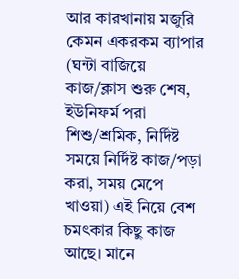আর কারখানায় মজুরি কেমন একরকম ব্যাপার (ঘন্টা বাজিয়ে কাজ/ক্লাস শুরু শেষ, ইউনিফর্ম পরা শিশু/শ্রমিক, নির্দিষ্ট সময়ে নির্দিষ্ট কাজ/পড়া করা, সময় মেপে খাওয়া) এই নিয়ে বেশ চমৎকার কিছু কাজ আছে। মানে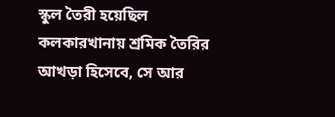স্কুল তৈরী হয়েছিল কলকারখানায় শ্রমিক তৈরির আখড়া হিসেবে, সে আর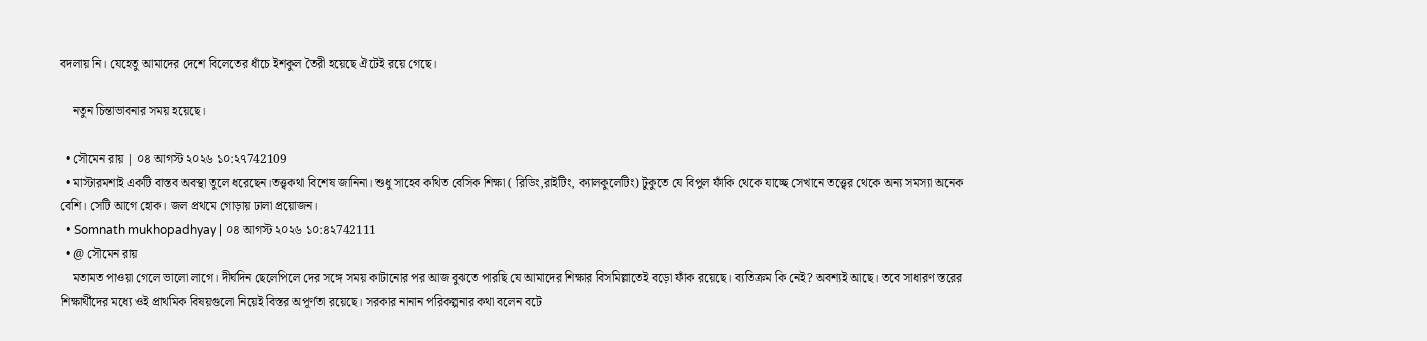বদলায় নি। যেহেতু আমাদের দেশে বিলেতের ধাঁচে ইশকুল তৈরী হয়েছে ঐটেই রয়ে গেছে।

    নতুন চিন্তাভাবনার সময় হয়েছে।

  • সৌমেন রায় | ০৪ আগস্ট ২০২৬ ১০:২৭742109
  • মাস্টারমশাই একটি বাস্তব অবস্থা তুলে ধরেছেন।তত্ত্বকথা বিশেষ জানিনা। শুধু সাহেব কথিত বেসিক শিক্ষা ( রিডিং,রাইটিং, ক্যালকুলেটিং) টুকুতে যে বিপুল ফাঁকি থেকে যাচ্ছে সেখানে তত্ত্বের থেকে অন্য সমস্যা অনেক বেশি। সেটি আগে হোক। জল প্রথমে গোড়ায় ঢালা প্রয়োজন।
  • Somnath mukhopadhyay | ০৪ আগস্ট ২০২৬ ১০:৪২742111
  • @ সৌমেন রায়
    মতামত পাওয়া গেলে ভালো লাগে। দীর্ঘদিন ছেলেপিলে দের সঙ্গে সময় কাটানোর পর আজ বুঝতে পারছি যে আমাদের শিক্ষার বিসমিল্লাতেই বড়ো ফাঁক রয়েছে। ব্যতিক্রম কি নেই? অবশ্যই আছে। তবে সাধারণ স্তরের শিক্ষার্থীদের মধ্যে ওই প্রাথমিক বিষয়গুলো নিয়েই বিস্তর অপূর্ণতা রয়েছে। সরকার নানান পরিকল্পনার কথা বলেন বটে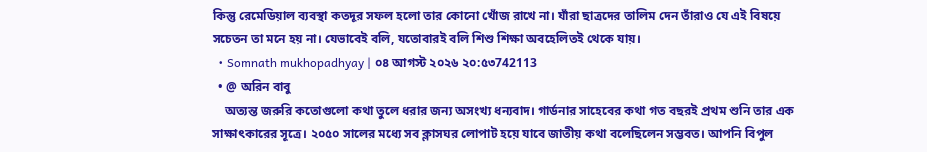কিন্তু রেমেডিয়াল ব্যবস্থা কতদূর সফল হলো তার কোনো খোঁজ রাখে না। যাঁরা ছাত্রদের তালিম দেন তাঁরাও যে এই বিষয়ে সচেতন তা মনে হয় না। যেভাবেই বলি, যতোবারই বলি শিশু শিক্ষা অবহেলিতই থেকে যায়।
  • Somnath mukhopadhyay | ০৪ আগস্ট ২০২৬ ২০:৫৩742113
  • @ অরিন বাবু
    অত্যন্ত জরুরি কতোগুলো কথা তুলে ধরার জন্য অসংখ্য ধন্যবাদ। গার্ডনার সাহেবের কথা গত বছর‌ই প্রথম শুনি তার এক সাক্ষাৎকারের সূত্রে। ২০৫০ সালের মধ্যে সব ক্লাসঘর লোপাট হয়ে যাবে জাতীয় কথা বলেছিলেন সম্ভবত। আপনি বিপুল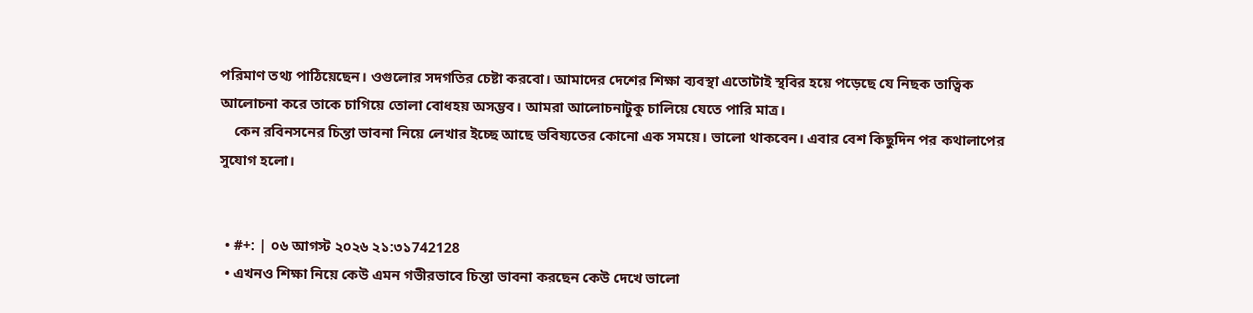পরিমাণ তথ্য পাঠিয়েছেন। ওগুলোর সদগতির চেষ্টা করবো। আমাদের দেশের শিক্ষা ব্যবস্থা এতোটাই স্থবির হয়ে পড়েছে যে নিছক তাত্বিক আলোচনা করে তাকে চাগিয়ে তোলা বোধহয় অসম্ভব। আমরা আলোচনাটুকু চালিয়ে যেতে পারি মাত্র।
    কেন রবিনসনের চিন্তা ভাবনা নিয়ে লেখার ইচ্ছে আছে ভবিষ‌্যতের কোনো এক সময়ে। ভালো থাকবেন। এবার বেশ কিছুদিন পর কথালাপের সুযোগ হলো।


  • #+: | ০৬ আগস্ট ২০২৬ ২১:৩১742128
  • এখনও শিক্ষা নিয়ে কেউ এমন গভীরভাবে চিন্তা ভাবনা করছেন কেউ দেখে ভালো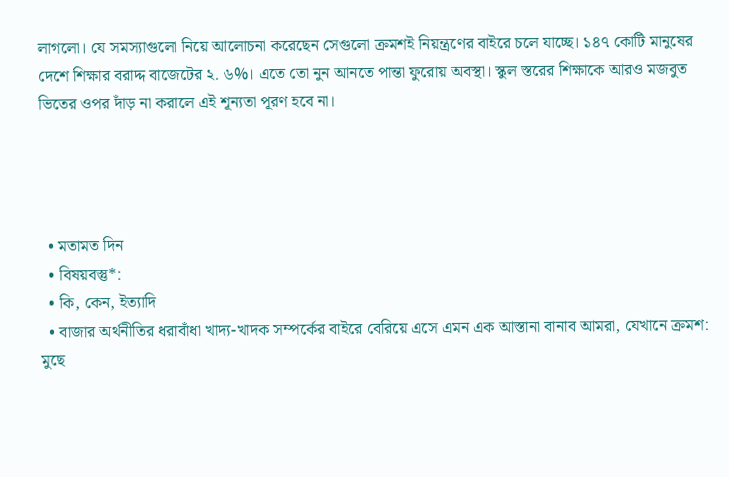লাগলো। যে সমস্যাগুলো নিয়ে আলোচনা করেছেন সেগুলো ক্রমশই নিয়ন্ত্রণের বাইরে চলে যাচ্ছে। ১৪৭ কোটি মানুষের দেশে শিক্ষার বরাদ্দ বাজেটের ২. ৬%। এতে তো নুন আনতে পান্তা ফুরোয় অবস্থা। স্কুল স্তরের শিক্ষাকে আরও মজবুত ভিতের ওপর দাঁড় না করালে এই শূন্যতা পূরণ হবে না।




  • মতামত দিন
  • বিষয়বস্তু*:
  • কি, কেন, ইত্যাদি
  • বাজার অর্থনীতির ধরাবাঁধা খাদ্য-খাদক সম্পর্কের বাইরে বেরিয়ে এসে এমন এক আস্তানা বানাব আমরা, যেখানে ক্রমশ: মুছে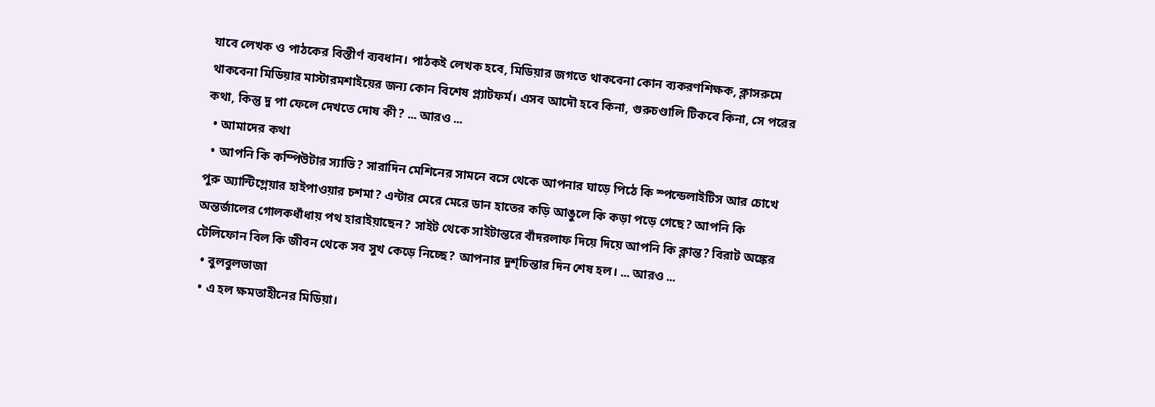যাবে লেখক ও পাঠকের বিস্তীর্ণ ব্যবধান। পাঠকই লেখক হবে, মিডিয়ার জগতে থাকবেনা কোন ব্যকরণশিক্ষক, ক্লাসরুমে থাকবেনা মিডিয়ার মাস্টারমশাইয়ের জন্য কোন বিশেষ প্ল্যাটফর্ম। এসব আদৌ হবে কিনা, গুরুচণ্ডালি টিকবে কিনা, সে পরের কথা, কিন্তু দু পা ফেলে দেখতে দোষ কী? ... আরও ...
  • আমাদের কথা
  • আপনি কি কম্পিউটার স্যাভি? সারাদিন মেশিনের সামনে বসে থেকে আপনার ঘাড়ে পিঠে কি স্পন্ডেলাইটিস আর চোখে পুরু অ্যান্টিগ্লেয়ার হাইপাওয়ার চশমা? এন্টার মেরে মেরে ডান হাতের কড়ি আঙুলে কি কড়া পড়ে গেছে? আপনি কি অন্তর্জালের গোলকধাঁধায় পথ হারাইয়াছেন? সাইট থেকে সাইটান্তরে বাঁদরলাফ দিয়ে দিয়ে আপনি কি ক্লান্ত? বিরাট অঙ্কের টেলিফোন বিল কি জীবন থেকে সব সুখ কেড়ে নিচ্ছে? আপনার দুশ্‌চিন্তার দিন শেষ হল। ... আরও ...
  • বুলবুলভাজা
  • এ হল ক্ষমতাহীনের মিডিয়া।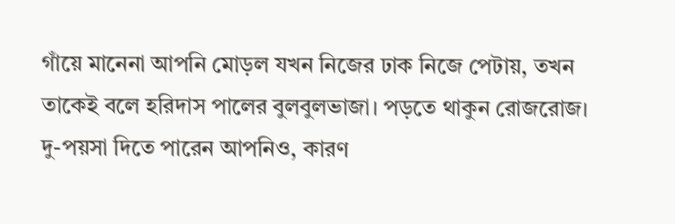গাঁয়ে মানেনা আপনি মোড়ল যখন নিজের ঢাক নিজে পেটায়, তখন তাকেই বলে হরিদাস পালের বুলবুলভাজা। পড়তে থাকুন রোজরোজ। দু-পয়সা দিতে পারেন আপনিও, কারণ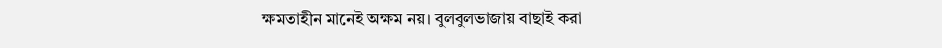ক্ষমতাহীন মানেই অক্ষম নয়। বুলবুলভাজায় বাছাই করা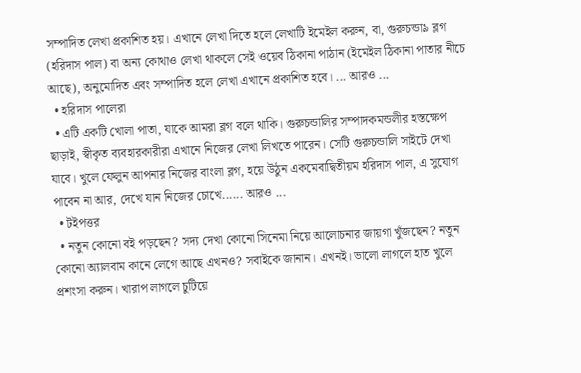সম্পাদিত লেখা প্রকাশিত হয়। এখানে লেখা দিতে হলে লেখাটি ইমেইল করুন, বা, গুরুচন্ডা৯ ব্লগ (হরিদাস পাল) বা অন্য কোথাও লেখা থাকলে সেই ওয়েব ঠিকানা পাঠান (ইমেইল ঠিকানা পাতার নীচে আছে), অনুমোদিত এবং সম্পাদিত হলে লেখা এখানে প্রকাশিত হবে। ... আরও ...
  • হরিদাস পালেরা
  • এটি একটি খোলা পাতা, যাকে আমরা ব্লগ বলে থাকি। গুরুচন্ডালির সম্পাদকমন্ডলীর হস্তক্ষেপ ছাড়াই, স্বীকৃত ব্যবহারকারীরা এখানে নিজের লেখা লিখতে পারেন। সেটি গুরুচন্ডালি সাইটে দেখা যাবে। খুলে ফেলুন আপনার নিজের বাংলা ব্লগ, হয়ে উঠুন একমেবাদ্বিতীয়ম হরিদাস পাল, এ সুযোগ পাবেন না আর, দেখে যান নিজের চোখে...... আরও ...
  • টইপত্তর
  • নতুন কোনো বই পড়ছেন? সদ্য দেখা কোনো সিনেমা নিয়ে আলোচনার জায়গা খুঁজছেন? নতুন কোনো অ্যালবাম কানে লেগে আছে এখনও? সবাইকে জানান। এখনই। ভালো লাগলে হাত খুলে প্রশংসা করুন। খারাপ লাগলে চুটিয়ে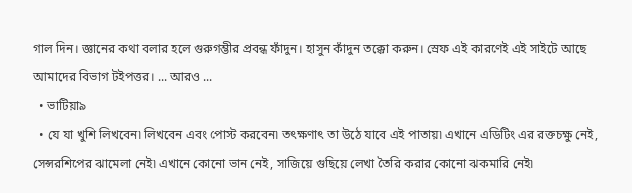গাল দিন। জ্ঞানের কথা বলার হলে গুরুগম্ভীর প্রবন্ধ ফাঁদুন। হাসুন কাঁদুন তক্কো করুন। স্রেফ এই কারণেই এই সাইটে আছে আমাদের বিভাগ টইপত্তর। ... আরও ...
  • ভাটিয়া৯
  • যে যা খুশি লিখবেন৷ লিখবেন এবং পোস্ট করবেন৷ তৎক্ষণাৎ তা উঠে যাবে এই পাতায়৷ এখানে এডিটিং এর রক্তচক্ষু নেই, সেন্সরশিপের ঝামেলা নেই৷ এখানে কোনো ভান নেই, সাজিয়ে গুছিয়ে লেখা তৈরি করার কোনো ঝকমারি নেই৷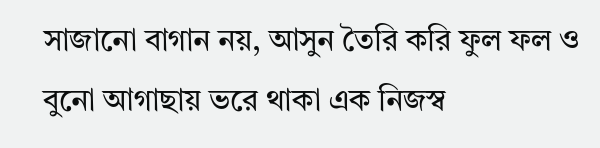সাজানো বাগান নয়, আসুন তৈরি করি ফুল ফল ও বুনো আগাছায় ভরে থাকা এক নিজস্ব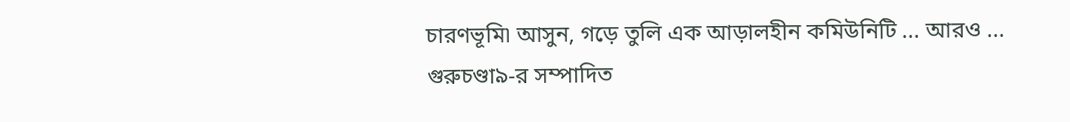চারণভূমি৷ আসুন, গড়ে তুলি এক আড়ালহীন কমিউনিটি ... আরও ...
গুরুচণ্ডা৯-র সম্পাদিত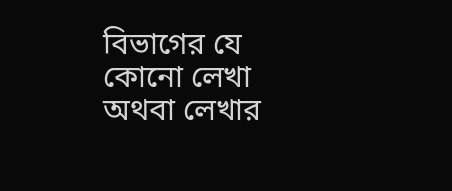বিভাগের যে কোনো লেখা অথবা লেখার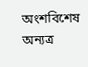অংশবিশেষ অন্যত্র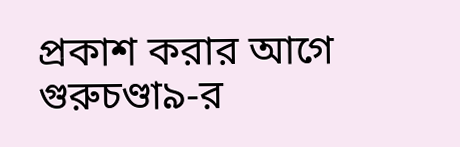প্রকাশ করার আগে গুরুচণ্ডা৯-র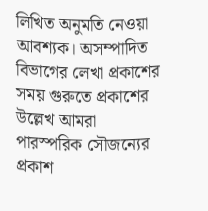লিখিত অনুমতি নেওয়া আবশ্যক। অসম্পাদিত বিভাগের লেখা প্রকাশের সময় গুরুতে প্রকাশের উল্লেখ আমরা পারস্পরিক সৌজন্যের প্রকাশ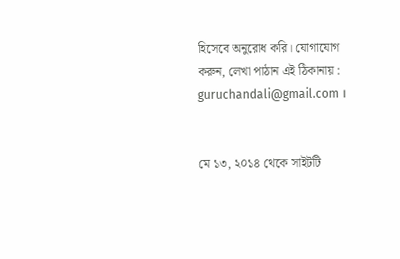হিসেবে অনুরোধ করি। যোগাযোগ করুন, লেখা পাঠান এই ঠিকানায় : guruchandali@gmail.com ।


মে ১৩, ২০১৪ থেকে সাইটটি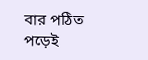বার পঠিত
পড়েই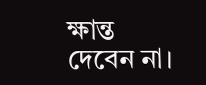ক্ষান্ত দেবেন না।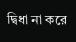দ্বিধা না করে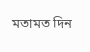মতামত দিন